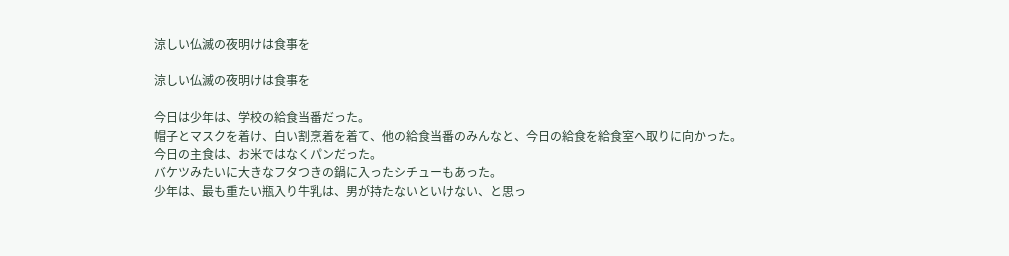涼しい仏滅の夜明けは食事を

涼しい仏滅の夜明けは食事を

今日は少年は、学校の給食当番だった。
帽子とマスクを着け、白い割烹着を着て、他の給食当番のみんなと、今日の給食を給食室へ取りに向かった。
今日の主食は、お米ではなくパンだった。
バケツみたいに大きなフタつきの鍋に入ったシチューもあった。
少年は、最も重たい瓶入り牛乳は、男が持たないといけない、と思っ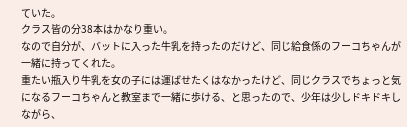ていた。
クラス皆の分38本はかなり重い。
なので自分が、バットに入った牛乳を持ったのだけど、同じ給食係のフーコちゃんが一緒に持ってくれた。
重たい瓶入り牛乳を女の子には運ばせたくはなかったけど、同じクラスでちょっと気になるフーコちゃんと教室まで一緒に歩ける、と思ったので、少年は少しドキドキしながら、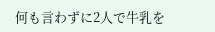何も言わずに2人で牛乳を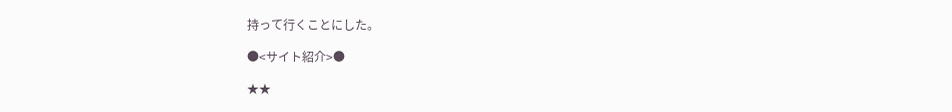持って行くことにした。

●<サイト紹介>●

★★